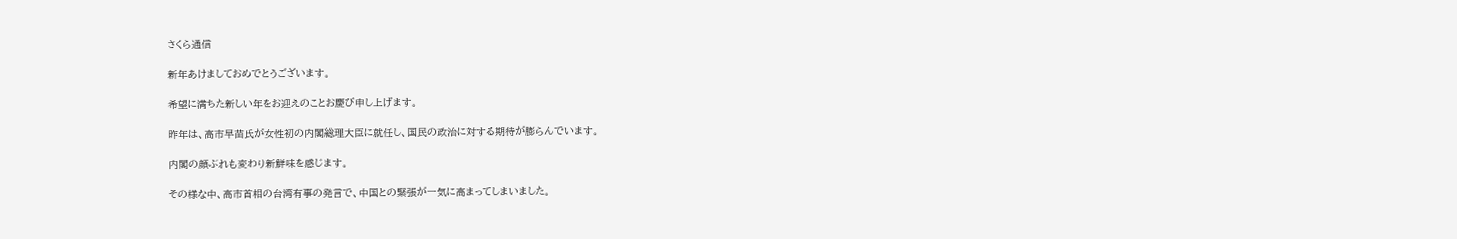さくら通信

新年あけましておめでとうございます。

希望に満ちた新しい年をお迎えのことお慶び申し上げます。

昨年は、高市早苗氏が女性初の内閣総理大臣に就任し、国民の政治に対する期待が膨らんでいます。

内閣の顔ぶれも変わり新鮮味を感じます。

その様な中、高市首相の台湾有事の発言で、中国との緊張が一気に高まってしまいました。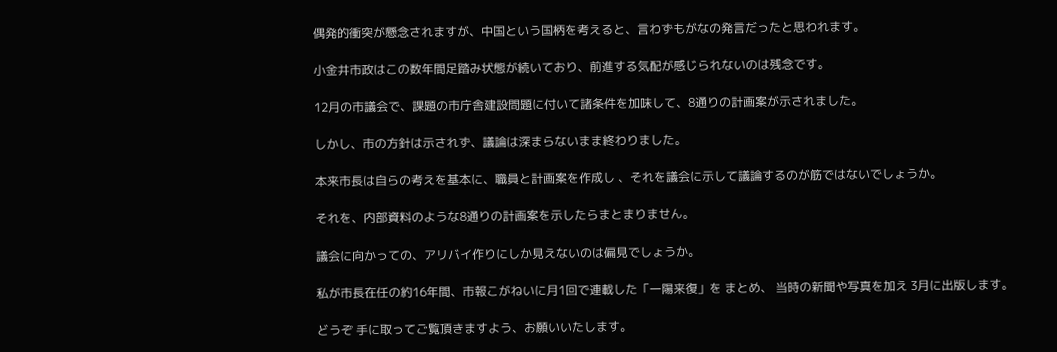偶発的衝突が懸念されますが、中国という国柄を考えると、言わずもがなの発言だったと思われます。

小金井市政はこの数年間足踏み状態が続いており、前進する気配が感じられないのは残念です。

12月の市議会で、課題の市庁舎建設問題に付いて諸条件を加味して、8通りの計画案が示されました。

しかし、市の方針は示されず、議論は深まらないまま終わりました。

本来市長は自らの考えを基本に、職員と計画案を作成し 、それを議会に示して議論するのが筋ではないでしょうか。

それを、内部資料のような8通りの計画案を示したらまとまりません。

議会に向かっての、アリバイ作りにしか見えないのは偏見でしょうか。

私が市長在任の約16年間、市報こがねいに月1回で連載した「一陽来復」を まとめ、 当時の新聞や写真を加え 3月に出版します。

どうぞ 手に取ってご覧頂きますよう、お願いいたします。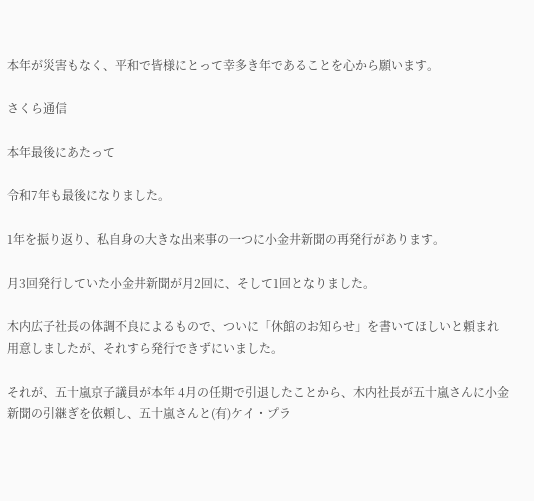本年が災害もなく、平和で皆様にとって幸多き年であることを心から願います。

さくら通信

本年最後にあたって

令和7年も最後になりました。

1年を振り返り、私自身の大きな出来事の一つに小金井新聞の再発行があります。

月3回発行していた小金井新聞が月2回に、そして1回となりました。

木内広子社長の体調不良によるもので、ついに「休館のお知らせ」を書いてほしいと頼まれ 用意しましたが、それすら発行できずにいました。

それが、五十嵐京子議員が本年 4月の任期で引退したことから、木内社長が五十嵐さんに小金新聞の引継ぎを依頼し、五十嵐さんと(有)ケイ・プラ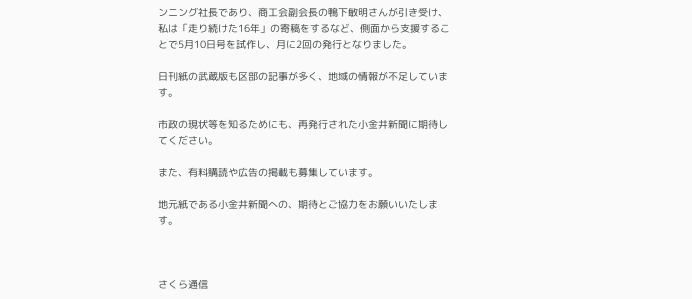ンニング社長であり、商工会副会長の鴨下敏明さんが引き受け、私は「走り続けた16年」の寄稿をするなど、側面から支援することで5月10日号を試作し、月に2回の発行となりました。

日刊紙の武蔵版も区部の記事が多く、地域の情報が不足しています。

市政の現状等を知るためにも、再発行された小金井新聞に期待してください。

また、有料購読や広告の掲載も募集しています。

地元紙である小金井新聞への、期待とご協力をお願いいたします。



さくら通信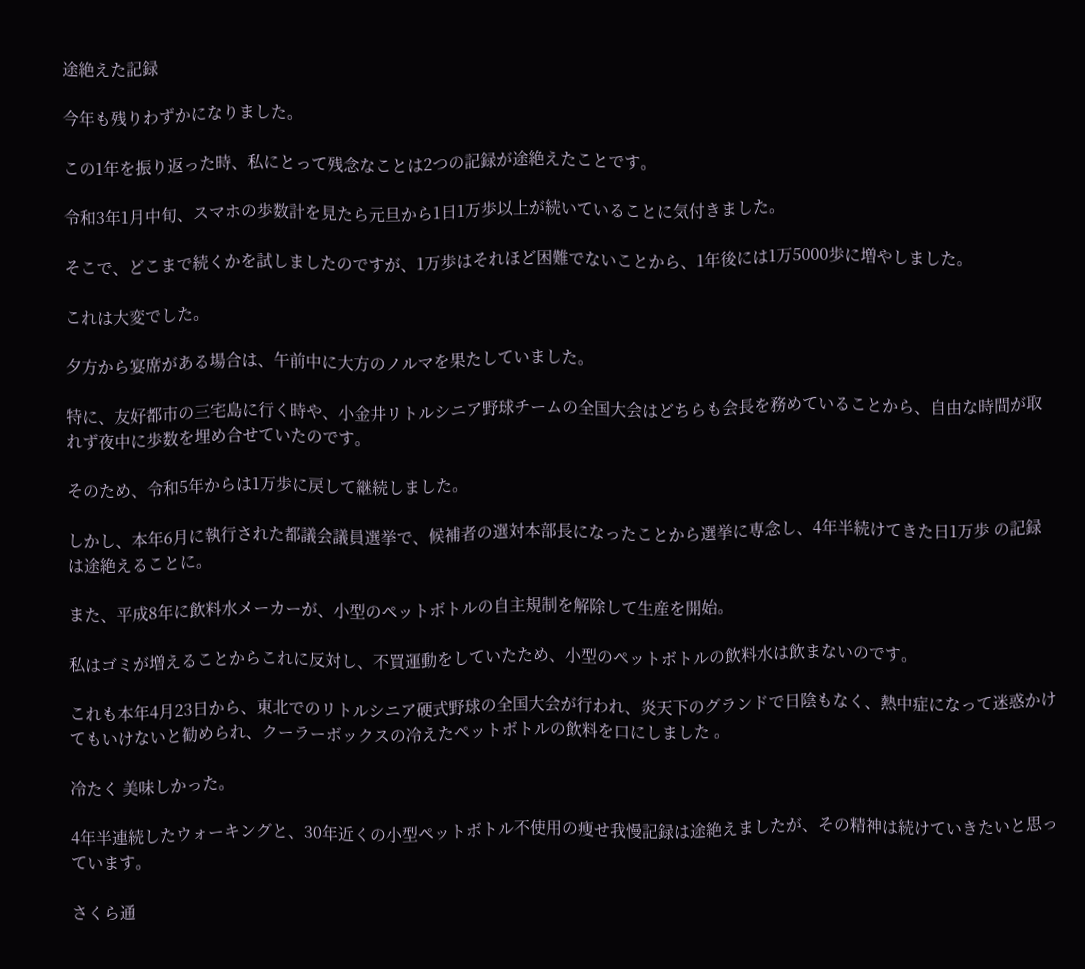途絶えた記録

今年も残りわずかになりました。

この1年を振り返った時、私にとって残念なことは2つの記録が途絶えたことです。

令和3年1月中旬、スマホの歩数計を見たら元旦から1日1万歩以上が続いていることに気付きました。

そこで、どこまで続くかを試しましたのですが、1万歩はそれほど困難でないことから、1年後には1万5000歩に増やしました。

これは大変でした。

夕方から宴席がある場合は、午前中に大方のノルマを果たしていました。

特に、友好都市の三宅島に行く時や、小金井リトルシニア野球チームの全国大会はどちらも会長を務めていることから、自由な時間が取れず夜中に歩数を埋め合せていたのです。

そのため、令和5年からは1万歩に戻して継続しました。

しかし、本年6月に執行された都議会議員選挙で、候補者の選対本部長になったことから選挙に専念し、4年半続けてきた日1万歩 の記録は途絶えることに。

また、平成8年に飲料水メーカーが、小型のペットボトルの自主規制を解除して生産を開始。

私はゴミが増えることからこれに反対し、不買運動をしていたため、小型のペットボトルの飲料水は飲まないのです。

これも本年4月23日から、東北でのリトルシニア硬式野球の全国大会が行われ、炎天下のグランドで日陰もなく、熱中症になって迷惑かけてもいけないと勧められ、クーラーボックスの冷えたペットボトルの飲料を口にしました 。

冷たく 美味しかった。

4年半連続したウォーキングと、30年近くの小型ペットボトル不使用の痩せ我慢記録は途絶えましたが、その精神は続けていきたいと思っています。

さくら通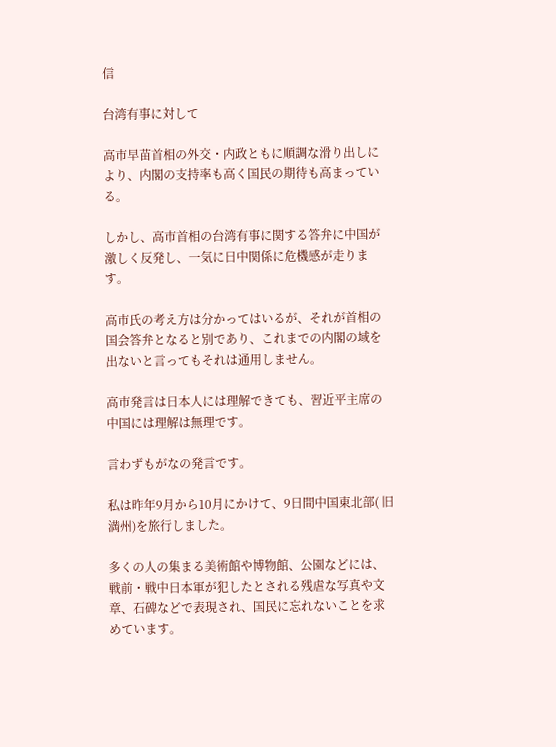信

台湾有事に対して

高市早苗首相の外交・内政ともに順調な滑り出しにより、内閣の支持率も高く国民の期待も高まっている。

しかし、高市首相の台湾有事に関する答弁に中国が激しく反発し、一気に日中関係に危機感が走ります。

高市氏の考え方は分かってはいるが、それが首相の国会答弁となると別であり、これまでの内閣の域を出ないと言ってもそれは通用しません。

高市発言は日本人には理解できても、習近平主席の中国には理解は無理です。

言わずもがなの発言です。

私は昨年9月から10月にかけて、9日間中国東北部( 旧満州)を旅行しました。

多くの人の集まる美術館や博物館、公園などには、戦前・戦中日本軍が犯したとされる残虐な写真や文章、石碑などで表現され、国民に忘れないことを求めています。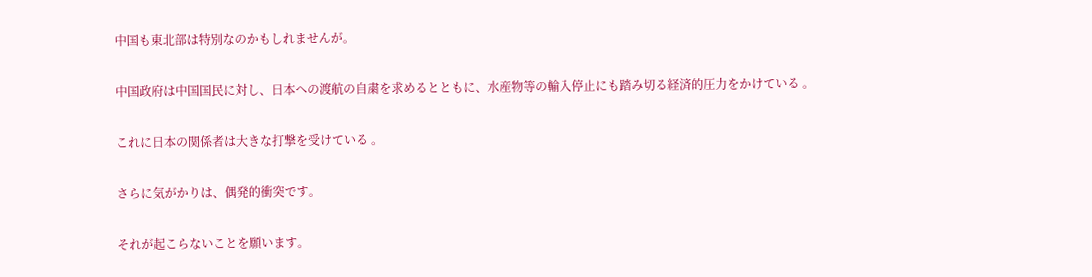中国も東北部は特別なのかもしれませんが。

中国政府は中国国民に対し、日本への渡航の自粛を求めるとともに、水産物等の輸入停止にも踏み切る経済的圧力をかけている 。

これに日本の関係者は大きな打撃を受けている 。

さらに気がかりは、偶発的衝突です。

それが起こらないことを願います。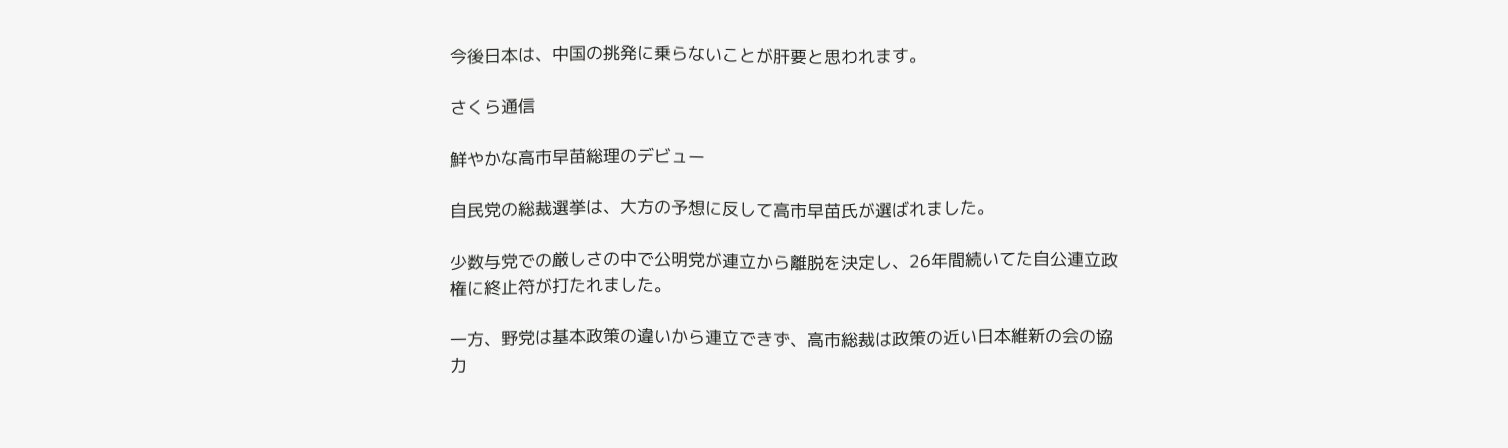今後日本は、中国の挑発に乗らないことが肝要と思われます。

さくら通信

鮮やかな高市早苗総理のデビュー

自民党の総裁選挙は、大方の予想に反して高市早苗氏が選ばれました。

少数与党での厳しさの中で公明党が連立から離脱を決定し、26年間続いてた自公連立政権に終止符が打たれました。

一方、野党は基本政策の違いから連立できず、高市総裁は政策の近い日本維新の会の協力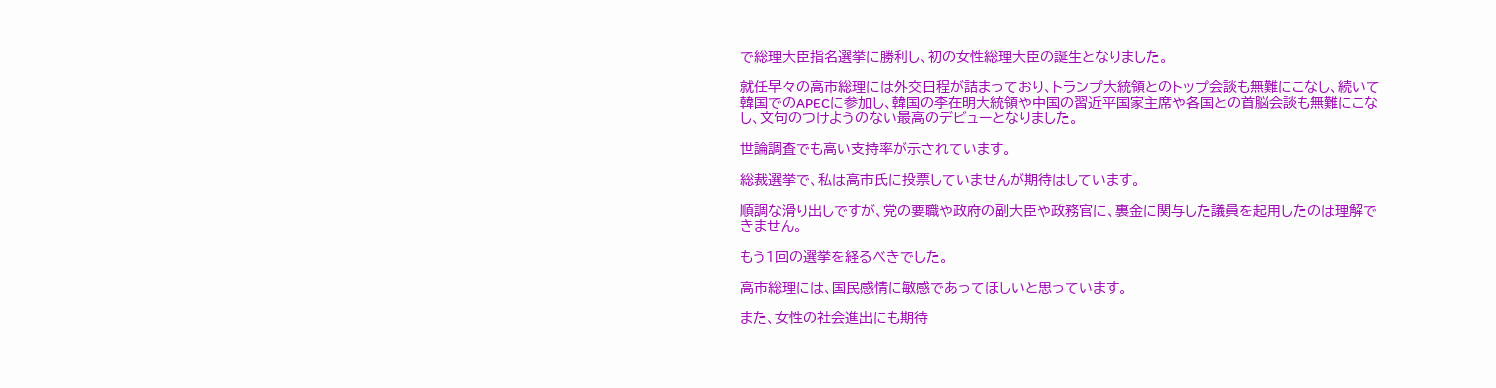で総理大臣指名選挙に勝利し、初の女性総理大臣の誕生となりました。

就任早々の高市総理には外交日程が詰まっており、トランプ大統領とのトップ会談も無難にこなし、続いて韓国でのAPECに参加し、韓国の李在明大統領や中国の習近平国家主席や各国との首脳会談も無難にこなし、文句のつけようのない最高のデビューとなりました。

世論調査でも高い支持率が示されています。

総裁選挙で、私は高市氏に投票していませんが期待はしています。

順調な滑り出しですが、党の要職や政府の副大臣や政務官に、裏金に関与した議員を起用したのは理解できません。

もう1回の選挙を経るべきでした。

高市総理には、国民感情に敏感であってほしいと思っています。

また、女性の社会進出にも期待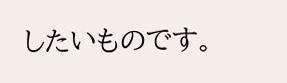したいものです。